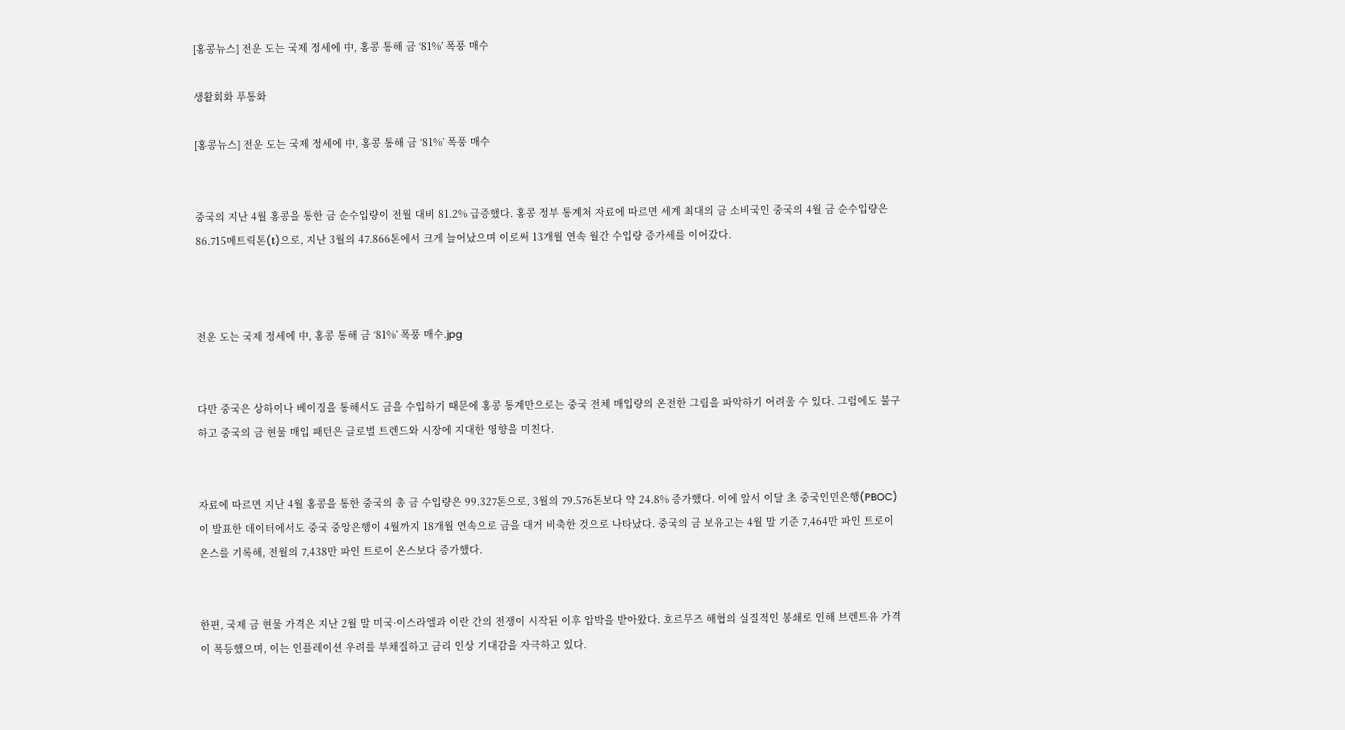[홍콩뉴스] 전운 도는 국제 정세에 中, 홍콩 통해 금 ‘81%’ 폭풍 매수

생활회화 푸통화

[홍콩뉴스] 전운 도는 국제 정세에 中, 홍콩 통해 금 ‘81%’ 폭풍 매수


중국의 지난 4월 홍콩을 통한 금 순수입량이 전월 대비 81.2% 급증했다. 홍콩 정부 통계처 자료에 따르면 세계 최대의 금 소비국인 중국의 4월 금 순수입량은 86.715메트릭톤(t)으로, 지난 3월의 47.866톤에서 크게 늘어났으며 이로써 13개월 연속 월간 수입량 증가세를 이어갔다.



전운 도는 국제 정세에 中, 홍콩 통해 금 ‘81%’ 폭풍 매수.jpg


다만 중국은 상하이나 베이징을 통해서도 금을 수입하기 때문에 홍콩 통계만으로는 중국 전체 매입량의 온전한 그림을 파악하기 어려울 수 있다. 그럼에도 불구하고 중국의 금 현물 매입 패턴은 글로벌 트렌드와 시장에 지대한 영향을 미친다.


자료에 따르면 지난 4월 홍콩을 통한 중국의 총 금 수입량은 99.327톤으로, 3월의 79.576톤보다 약 24.8% 증가했다. 이에 앞서 이달 초 중국인민은행(PBOC)이 발표한 데이터에서도 중국 중앙은행이 4월까지 18개월 연속으로 금을 대거 비축한 것으로 나타났다. 중국의 금 보유고는 4월 말 기준 7,464만 파인 트로이 온스를 기록해, 전월의 7,438만 파인 트로이 온스보다 증가했다.


한편, 국제 금 현물 가격은 지난 2월 말 미국·이스라엘과 이란 간의 전쟁이 시작된 이후 압박을 받아왔다. 호르무즈 해협의 실질적인 봉쇄로 인해 브렌트유 가격이 폭등했으며, 이는 인플레이션 우려를 부채질하고 금리 인상 기대감을 자극하고 있다.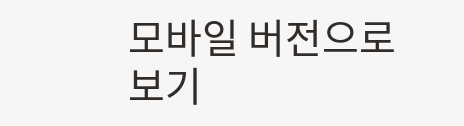모바일 버전으로 보기